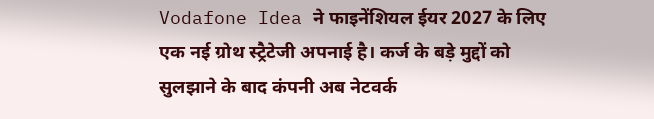Vodafone Idea ने फाइनेंशियल ईयर 2027 के लिए एक नई ग्रोथ स्ट्रैटेजी अपनाई है। कर्ज के बड़े मुद्दों को सुलझाने के बाद कंपनी अब नेटवर्क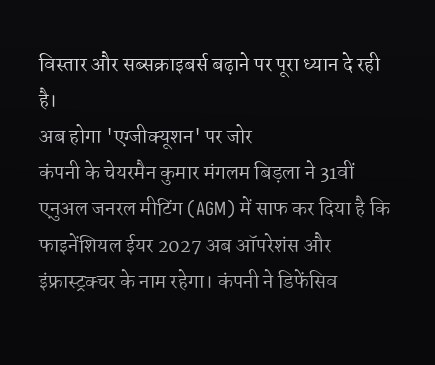विस्तार और सब्सक्राइबर्स बढ़ाने पर पूरा ध्यान दे रही है।
अब होगा 'एग्जीक्यूशन' पर जोर
कंपनी के चेयरमैन कुमार मंगलम बिड़ला ने 31वीं एनुअल जनरल मीटिंग (AGM) में साफ कर दिया है कि फाइनेंशियल ईयर 2027 अब ऑपरेशंस और इंफ्रास्ट्रक्चर के नाम रहेगा। कंपनी ने डिफेंसिव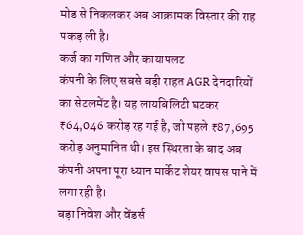मोड से निकलकर अब आक्रामक विस्तार की राह पकड़ ली है।
कर्ज का गणित और कायापलट
कंपनी के लिए सबसे बड़ी राहत AGR देनदारियों का सेटलमेंट है। यह लायबिलिटी घटकर ₹64,046 करोड़ रह गई है, जो पहले ₹87,695 करोड़ अनुमानित थी। इस स्थिरता के बाद अब कंपनी अपना पूरा ध्यान मार्केट शेयर वापस पाने में लगा रही है।
बड़ा निवेश और वेंडर्स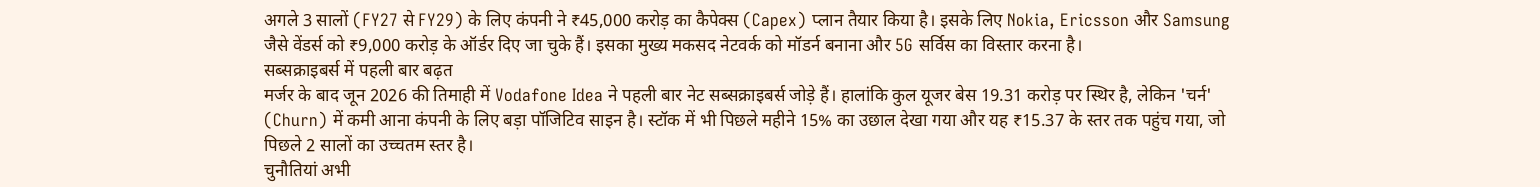अगले 3 सालों (FY27 से FY29) के लिए कंपनी ने ₹45,000 करोड़ का कैपेक्स (Capex) प्लान तैयार किया है। इसके लिए Nokia, Ericsson और Samsung जैसे वेंडर्स को ₹9,000 करोड़ के ऑर्डर दिए जा चुके हैं। इसका मुख्य मकसद नेटवर्क को मॉडर्न बनाना और 5G सर्विस का विस्तार करना है।
सब्सक्राइबर्स में पहली बार बढ़त
मर्जर के बाद जून 2026 की तिमाही में Vodafone Idea ने पहली बार नेट सब्सक्राइबर्स जोड़े हैं। हालांकि कुल यूजर बेस 19.31 करोड़ पर स्थिर है, लेकिन 'चर्न' (Churn) में कमी आना कंपनी के लिए बड़ा पॉजिटिव साइन है। स्टॉक में भी पिछले महीने 15% का उछाल देखा गया और यह ₹15.37 के स्तर तक पहुंच गया, जो पिछले 2 सालों का उच्चतम स्तर है।
चुनौतियां अभी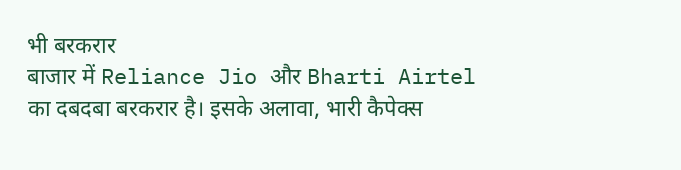भी बरकरार
बाजार में Reliance Jio और Bharti Airtel का दबदबा बरकरार है। इसके अलावा, भारी कैपेक्स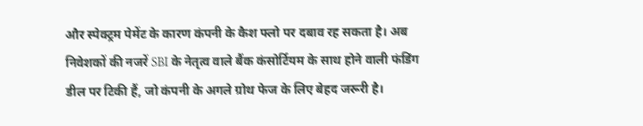और स्पेक्ट्रम पेमेंट के कारण कंपनी के कैश फ्लो पर दबाव रह सकता है। अब निवेशकों की नजरें SBI के नेतृत्व वाले बैंक कंसोर्टियम के साथ होने वाली फंडिंग डील पर टिकी हैं, जो कंपनी के अगले ग्रोथ फेज के लिए बेहद जरूरी है।